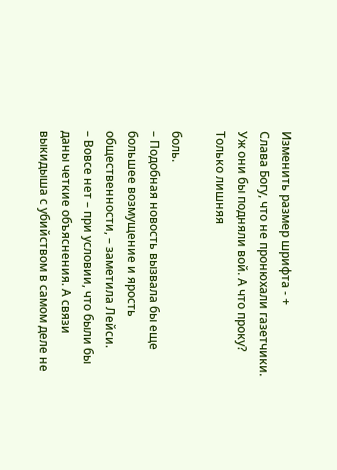Изменить размер шрифта - +
Слава Богу, что не пронюхали газетчики. Уж они бы подняли вой. А что проку? Только лишняя

боль.
– Подобная новость вызвала бы еще большее возмущение и ярость общественности, – заметила Лейси.
– Вовсе нет – при условии, что были бы даны четкие объяснения. А связи выкидыша с убийством в самом деле не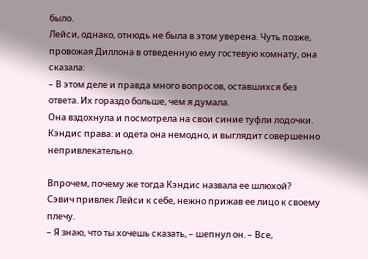было.
Лейси, однако, отнюдь не была в этом уверена. Чуть позже, провожая Диллона в отведенную ему гостевую комнату, она сказала:
– В этом деле и правда много вопросов, оставшихся без ответа. Их гораздо больше, чем я думала.
Она вздохнула и посмотрела на свои синие туфли лодочки. Кэндис права: и одета она немодно, и выглядит совершенно непривлекательно.

Впрочем, почему же тогда Кэндис назвала ее шлюхой?
Сэвич привлек Лейси к себе, нежно прижав ее лицо к своему плечу.
– Я знаю, что ты хочешь сказать, – шепнул он. – Все,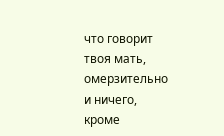что говорит твоя мать, омерзительно и ничего, кроме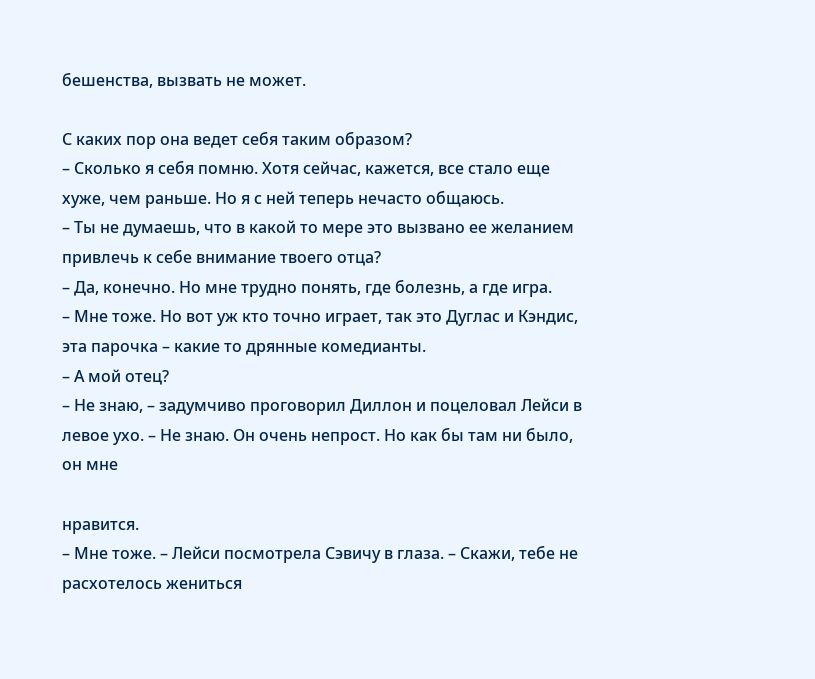бешенства, вызвать не может.

С каких пор она ведет себя таким образом?
– Сколько я себя помню. Хотя сейчас, кажется, все стало еще хуже, чем раньше. Но я с ней теперь нечасто общаюсь.
– Ты не думаешь, что в какой то мере это вызвано ее желанием привлечь к себе внимание твоего отца?
– Да, конечно. Но мне трудно понять, где болезнь, а где игра.
– Мне тоже. Но вот уж кто точно играет, так это Дуглас и Кэндис, эта парочка – какие то дрянные комедианты.
– А мой отец?
– Не знаю, – задумчиво проговорил Диллон и поцеловал Лейси в левое ухо. – Не знаю. Он очень непрост. Но как бы там ни было, он мне

нравится.
– Мне тоже. – Лейси посмотрела Сэвичу в глаза. – Скажи, тебе не расхотелось жениться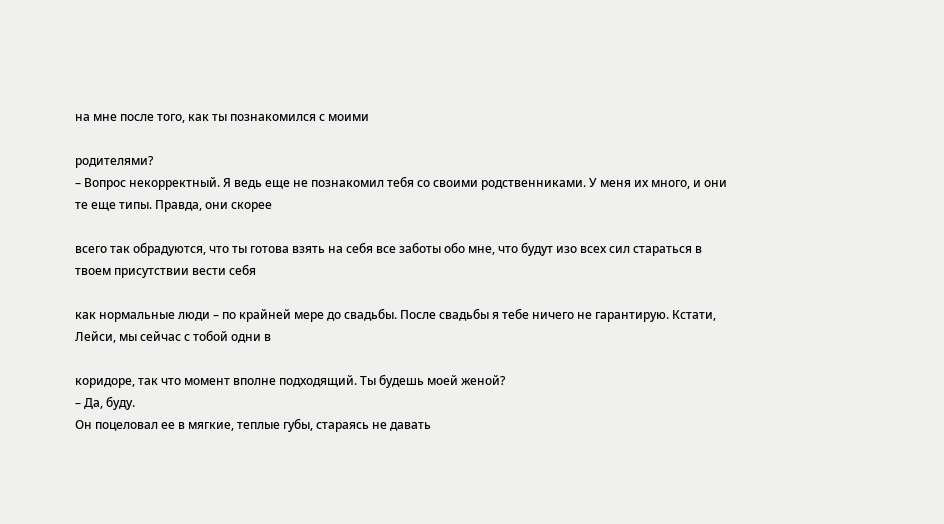на мне после того, как ты познакомился с моими

родителями?
– Вопрос некорректный. Я ведь еще не познакомил тебя со своими родственниками. У меня их много, и они те еще типы. Правда, они скорее

всего так обрадуются, что ты готова взять на себя все заботы обо мне, что будут изо всех сил стараться в твоем присутствии вести себя

как нормальные люди – по крайней мере до свадьбы. После свадьбы я тебе ничего не гарантирую. Кстати, Лейси, мы сейчас с тобой одни в

коридоре, так что момент вполне подходящий. Ты будешь моей женой?
– Да, буду.
Он поцеловал ее в мягкие, теплые губы, стараясь не давать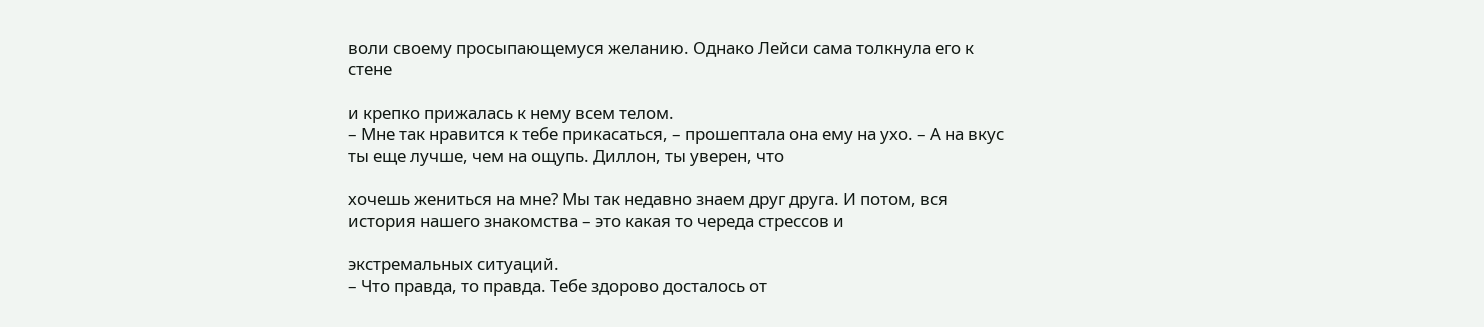воли своему просыпающемуся желанию. Однако Лейси сама толкнула его к стене

и крепко прижалась к нему всем телом.
– Мне так нравится к тебе прикасаться, – прошептала она ему на ухо. – А на вкус ты еще лучше, чем на ощупь. Диллон, ты уверен, что

хочешь жениться на мне? Мы так недавно знаем друг друга. И потом, вся история нашего знакомства – это какая то череда стрессов и

экстремальных ситуаций.
– Что правда, то правда. Тебе здорово досталось от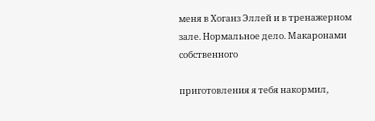меня в Хоганз Эллей и в тренажерном зале. Нормальное дело. Макаронами собственного

приготовления я тебя накормил,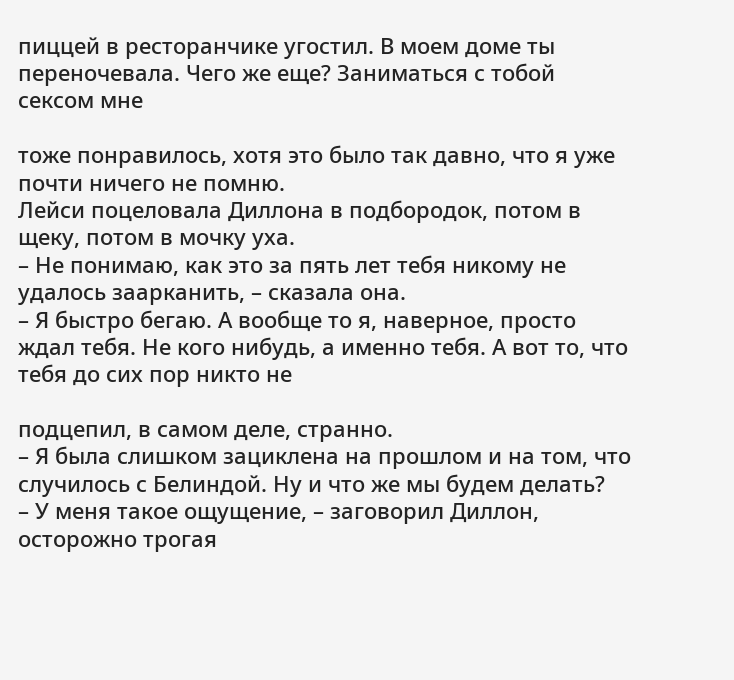пиццей в ресторанчике угостил. В моем доме ты переночевала. Чего же еще? Заниматься с тобой сексом мне

тоже понравилось, хотя это было так давно, что я уже почти ничего не помню.
Лейси поцеловала Диллона в подбородок, потом в щеку, потом в мочку уха.
– Не понимаю, как это за пять лет тебя никому не удалось заарканить, – сказала она.
– Я быстро бегаю. А вообще то я, наверное, просто ждал тебя. Не кого нибудь, а именно тебя. А вот то, что тебя до сих пор никто не

подцепил, в самом деле, странно.
– Я была слишком зациклена на прошлом и на том, что случилось с Белиндой. Ну и что же мы будем делать?
– У меня такое ощущение, – заговорил Диллон, осторожно трогая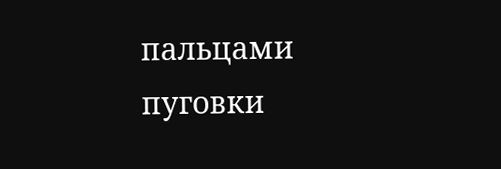пальцами пуговки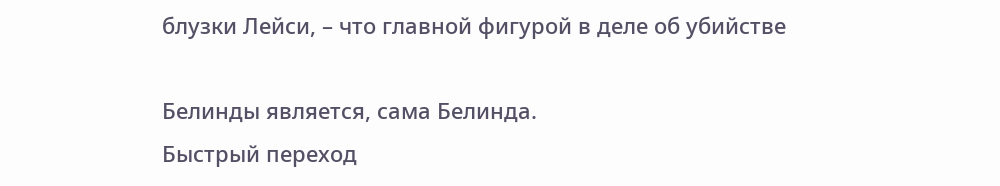блузки Лейси, – что главной фигурой в деле об убийстве

Белинды является, сама Белинда.
Быстрый переход